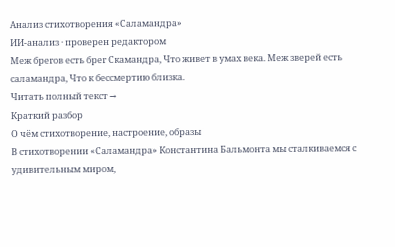Анализ стихотворения «Саламандра»
ИИ-анализ · проверен редактором
Меж брегов есть брег Скамандра, Что живет в умах века. Меж зверей есть саламандра, Что к бессмертию близка.
Читать полный текст →
Краткий разбор
О чём стихотворение, настроение, образы
В стихотворении «Саламандра» Константина Бальмонта мы сталкиваемся с удивительным миром,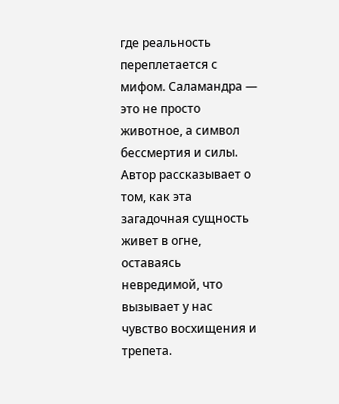где реальность переплетается с мифом. Саламандра — это не просто животное, а символ бессмертия и силы. Автор рассказывает о том, как эта загадочная сущность живет в огне, оставаясь невредимой, что вызывает у нас чувство восхищения и трепета.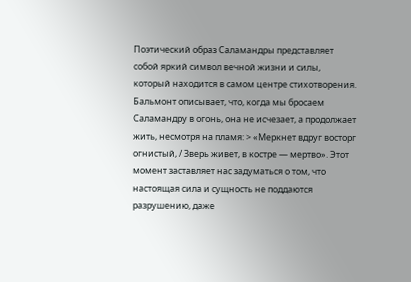Поэтический образ Саламандры представляет собой яркий символ вечной жизни и силы, который находится в самом центре стихотворения. Бальмонт описывает, что, когда мы бросаем Саламандру в огонь, она не исчезает, а продолжает жить, несмотря на пламя: > «Меркнет вдруг восторг огнистый, / Зверь живет, в костре — мертво». Этот момент заставляет нас задуматься о том, что настоящая сила и сущность не поддаются разрушению, даже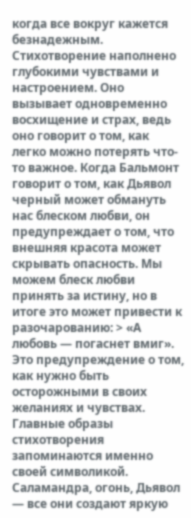когда все вокруг кажется безнадежным.
Стихотворение наполнено глубокими чувствами и настроением. Оно вызывает одновременно восхищение и страх, ведь оно говорит о том, как легко можно потерять что-то важное. Когда Бальмонт говорит о том, как Дьявол черный может обмануть нас блеском любви, он предупреждает о том, что внешняя красота может скрывать опасность. Мы можем блеск любви принять за истину, но в итоге это может привести к разочарованию: > «А любовь — погаснет вмиг». Это предупреждение о том, как нужно быть осторожными в своих желаниях и чувствах.
Главные образы стихотворения запоминаются именно своей символикой. Саламандра, огонь, Дьявол — все они создают яркую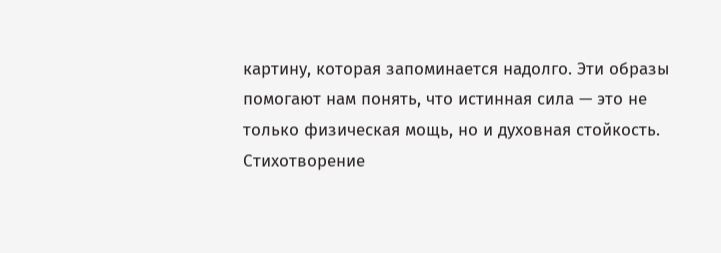картину, которая запоминается надолго. Эти образы помогают нам понять, что истинная сила — это не только физическая мощь, но и духовная стойкость.
Стихотворение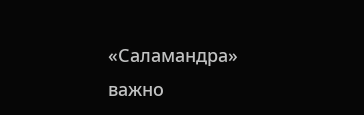«Саламандра» важно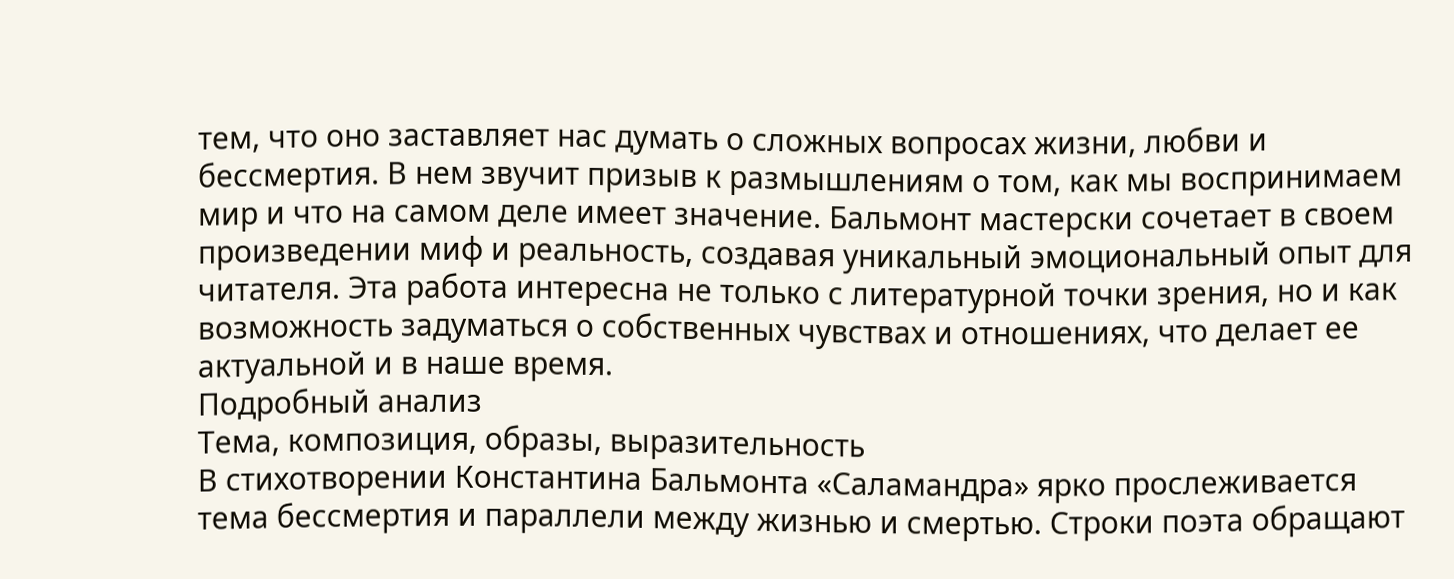тем, что оно заставляет нас думать о сложных вопросах жизни, любви и бессмертия. В нем звучит призыв к размышлениям о том, как мы воспринимаем мир и что на самом деле имеет значение. Бальмонт мастерски сочетает в своем произведении миф и реальность, создавая уникальный эмоциональный опыт для читателя. Эта работа интересна не только с литературной точки зрения, но и как возможность задуматься о собственных чувствах и отношениях, что делает ее актуальной и в наше время.
Подробный анализ
Тема, композиция, образы, выразительность
В стихотворении Константина Бальмонта «Саламандра» ярко прослеживается тема бессмертия и параллели между жизнью и смертью. Строки поэта обращают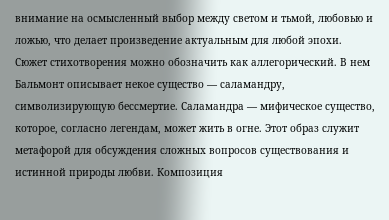внимание на осмысленный выбор между светом и тьмой, любовью и ложью, что делает произведение актуальным для любой эпохи.
Сюжет стихотворения можно обозначить как аллегорический. В нем Бальмонт описывает некое существо — саламандру, символизирующую бессмертие. Саламандра — мифическое существо, которое, согласно легендам, может жить в огне. Этот образ служит метафорой для обсуждения сложных вопросов существования и истинной природы любви. Композиция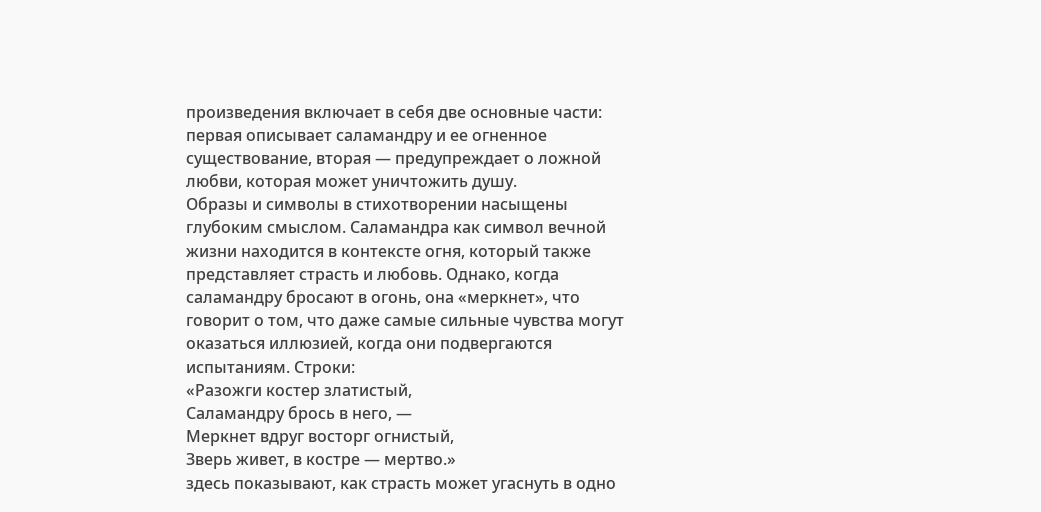произведения включает в себя две основные части: первая описывает саламандру и ее огненное существование, вторая — предупреждает о ложной любви, которая может уничтожить душу.
Образы и символы в стихотворении насыщены глубоким смыслом. Саламандра как символ вечной жизни находится в контексте огня, который также представляет страсть и любовь. Однако, когда саламандру бросают в огонь, она «меркнет», что говорит о том, что даже самые сильные чувства могут оказаться иллюзией, когда они подвергаются испытаниям. Строки:
«Разожги костер златистый,
Саламандру брось в него, —
Меркнет вдруг восторг огнистый,
Зверь живет, в костре — мертво.»
здесь показывают, как страсть может угаснуть в одно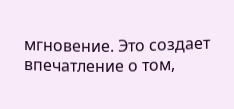мгновение. Это создает впечатление о том,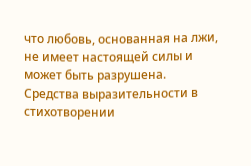что любовь, основанная на лжи, не имеет настоящей силы и может быть разрушена.
Средства выразительности в стихотворении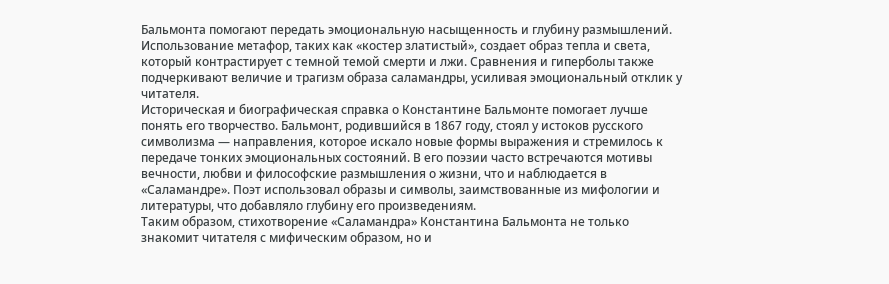Бальмонта помогают передать эмоциональную насыщенность и глубину размышлений. Использование метафор, таких как «костер златистый», создает образ тепла и света, который контрастирует с темной темой смерти и лжи. Сравнения и гиперболы также подчеркивают величие и трагизм образа саламандры, усиливая эмоциональный отклик у читателя.
Историческая и биографическая справка о Константине Бальмонте помогает лучше понять его творчество. Бальмонт, родившийся в 1867 году, стоял у истоков русского символизма — направления, которое искало новые формы выражения и стремилось к передаче тонких эмоциональных состояний. В его поэзии часто встречаются мотивы вечности, любви и философские размышления о жизни, что и наблюдается в «Саламандре». Поэт использовал образы и символы, заимствованные из мифологии и литературы, что добавляло глубину его произведениям.
Таким образом, стихотворение «Саламандра» Константина Бальмонта не только знакомит читателя с мифическим образом, но и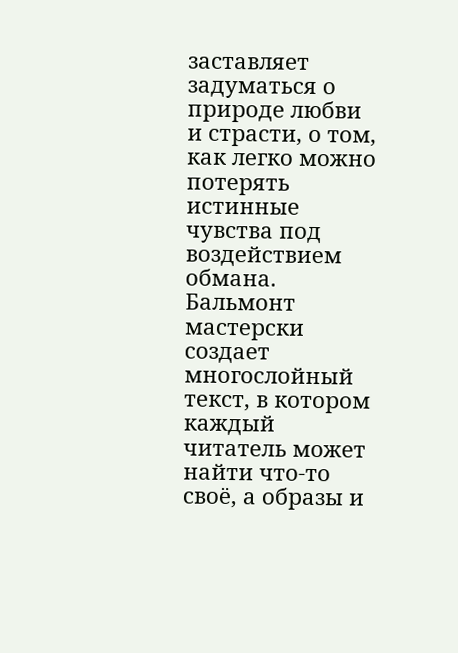заставляет задуматься о природе любви и страсти, о том, как легко можно потерять истинные чувства под воздействием обмана. Бальмонт мастерски создает многослойный текст, в котором каждый читатель может найти что-то своё, а образы и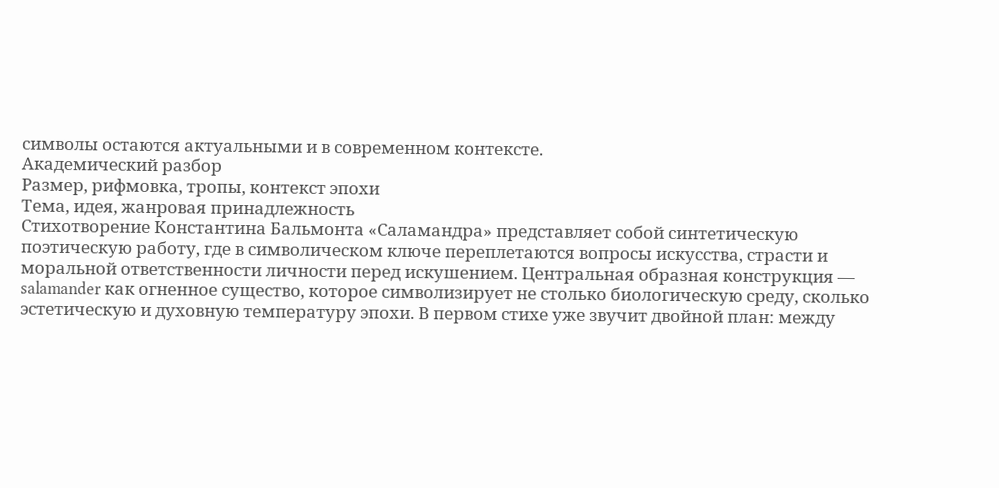символы остаются актуальными и в современном контексте.
Академический разбор
Размер, рифмовка, тропы, контекст эпохи
Тема, идея, жанровая принадлежность
Стихотворение Константина Бальмонта «Саламандра» представляет собой синтетическую поэтическую работу, где в символическом ключе переплетаются вопросы искусства, страсти и моральной ответственности личности перед искушением. Центральная образная конструкция — salamander как огненное существо, которое символизирует не столько биологическую среду, сколько эстетическую и духовную температуру эпохи. В первом стихе уже звучит двойной план: между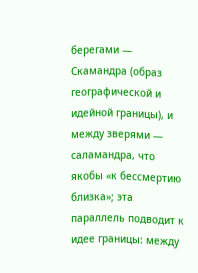берегами — Скамандра (образ географической и идейной границы), и между зверями — саламандра, что якобы «к бессмертию близка»; эта параллель подводит к идее границы: между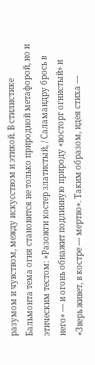разумом и чувством, между искусством и этикой. В стилистике Бальмонта тема огня становится не только природной метафорой, но и этическим тестом: «Разожги костер златистый, / Саламандру брось в него» — и огонь обнажит подлинную природу «восторг огнистый» и «Зверь живет, в костре — мертво». Таким образом, идея стиха —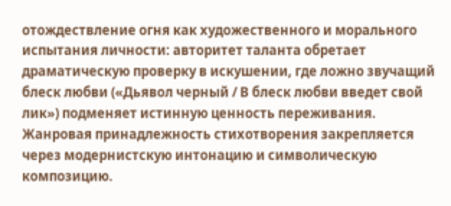отождествление огня как художественного и морального испытания личности: авторитет таланта обретает драматическую проверку в искушении, где ложно звучащий блеск любви («Дьявол черный / В блеск любви введет свой лик») подменяет истинную ценность переживания.
Жанровая принадлежность стихотворения закрепляется через модернистскую интонацию и символическую композицию.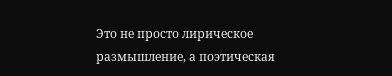Это не просто лирическое размышление, а поэтическая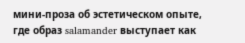мини-проза об эстетическом опыте, где образ salamander выступает как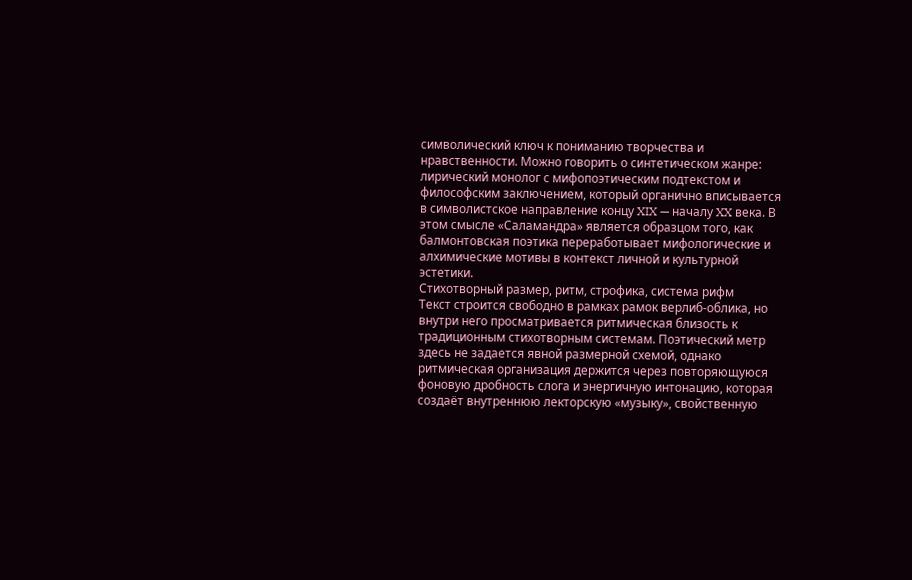символический ключ к пониманию творчества и нравственности. Можно говорить о синтетическом жанре: лирический монолог с мифопоэтическим подтекстом и философским заключением, который органично вписывается в символистское направление концу XIX — началу XX века. В этом смысле «Саламандра» является образцом того, как балмонтовская поэтика переработывает мифологические и алхимические мотивы в контекст личной и культурной эстетики.
Стихотворный размер, ритм, строфика, система рифм
Текст строится свободно в рамках рамок верлиб-облика, но внутри него просматривается ритмическая близость к традиционным стихотворным системам. Поэтический метр здесь не задается явной размерной схемой, однако ритмическая организация держится через повторяющуюся фоновую дробность слога и энергичную интонацию, которая создаёт внутреннюю лекторскую «музыку», свойственную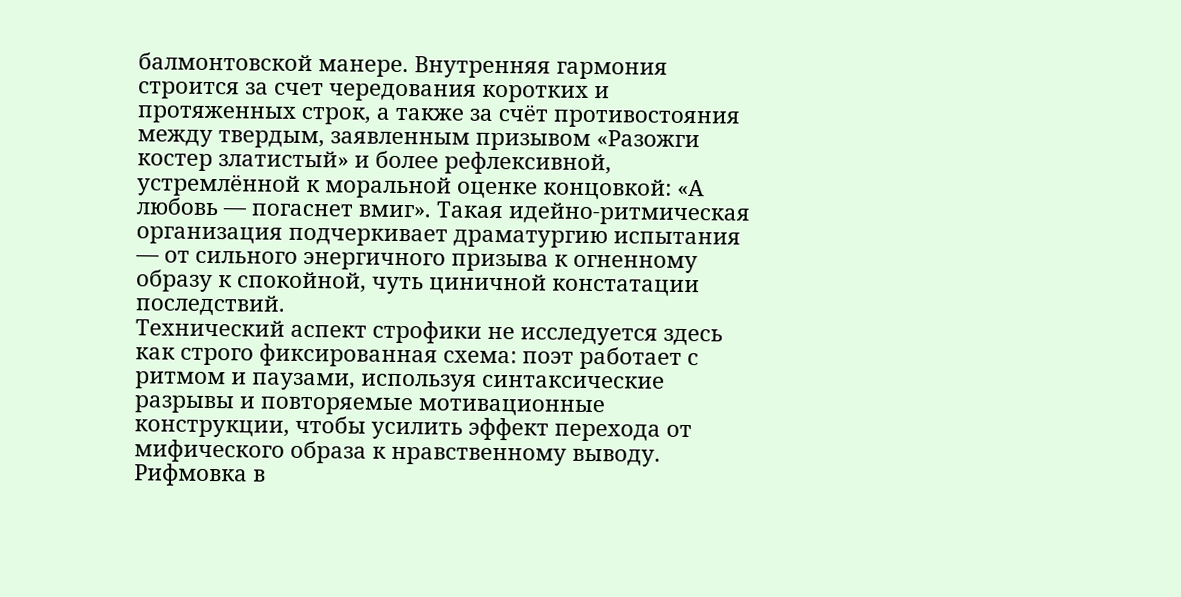балмонтовской манере. Внутренняя гармония строится за счет чередования коротких и протяженных строк, а также за счёт противостояния между твердым, заявленным призывом «Разожги костер златистый» и более рефлексивной, устремлённой к моральной оценке концовкой: «А любовь — погаснет вмиг». Такая идейно-ритмическая организация подчеркивает драматургию испытания — от сильного энергичного призыва к огненному образу к спокойной, чуть циничной констатации последствий.
Технический аспект строфики не исследуется здесь как строго фиксированная схема: поэт работает с ритмом и паузами, используя синтаксические разрывы и повторяемые мотивационные конструкции, чтобы усилить эффект перехода от мифического образа к нравственному выводу. Рифмовка в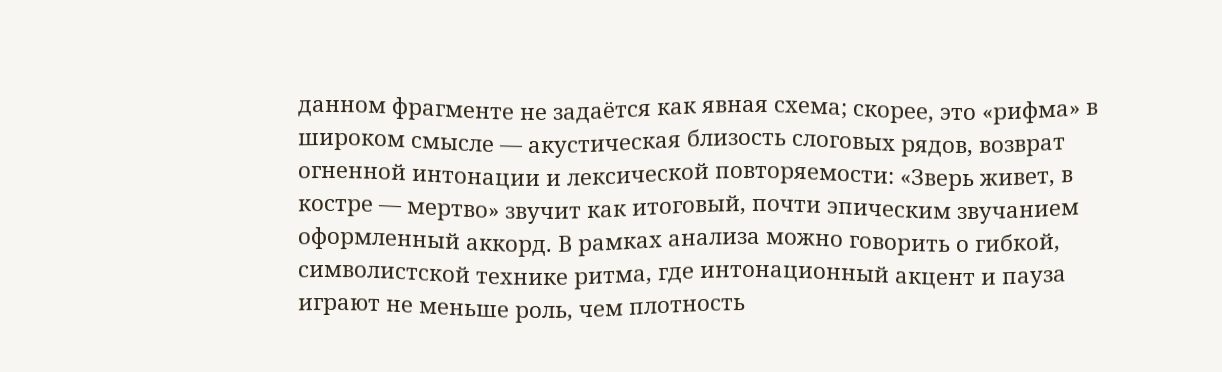данном фрагменте не задаётся как явная схема; скорее, это «рифма» в широком смысле — акустическая близость слоговых рядов, возврат огненной интонации и лексической повторяемости: «Зверь живет, в костре — мертво» звучит как итоговый, почти эпическим звучанием оформленный аккорд. В рамках анализа можно говорить о гибкой, символистской технике ритма, где интонационный акцент и пауза играют не меньше роль, чем плотность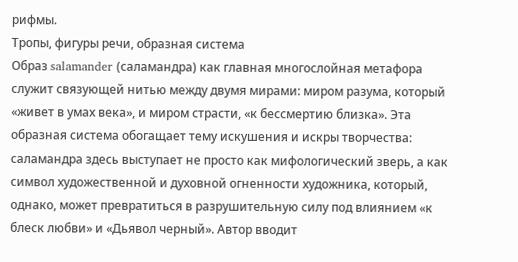рифмы.
Тропы, фигуры речи, образная система
Образ salamander (саламандра) как главная многослойная метафора служит связующей нитью между двумя мирами: миром разума, который «живет в умах века», и миром страсти, «к бессмертию близка». Эта образная система обогащает тему искушения и искры творчества: саламандра здесь выступает не просто как мифологический зверь, а как символ художественной и духовной огненности художника, который, однако, может превратиться в разрушительную силу под влиянием «к блеск любви» и «Дьявол черный». Автор вводит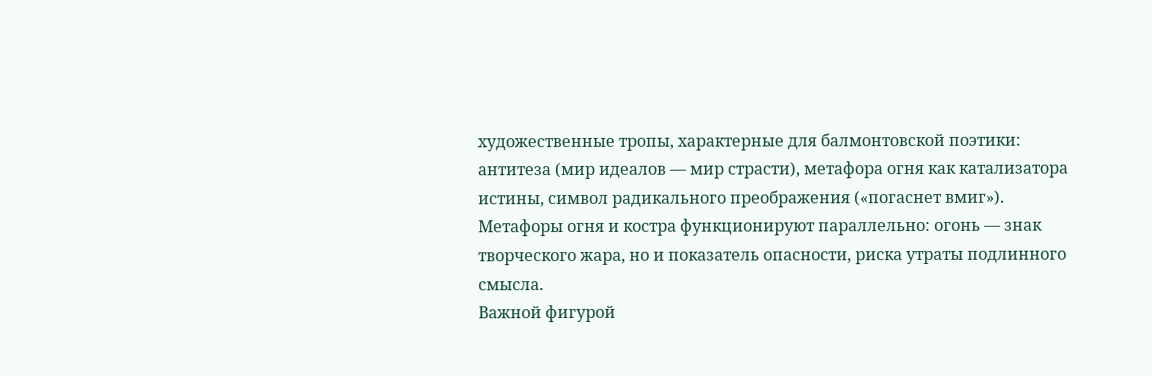художественные тропы, характерные для балмонтовской поэтики: антитеза (мир идеалов — мир страсти), метафора огня как катализатора истины, символ радикального преображения («погаснет вмиг»). Метафоры огня и костра функционируют параллельно: огонь — знак творческого жара, но и показатель опасности, риска утраты подлинного смысла.
Важной фигурой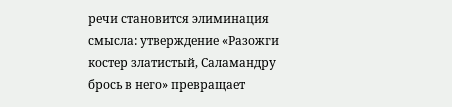речи становится элиминация смысла: утверждение «Разожги костер златистый, Саламандру брось в него» превращает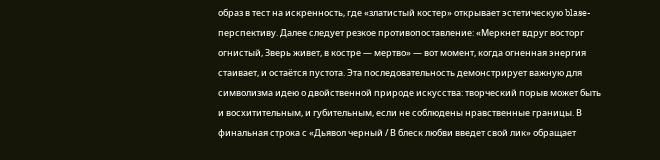образ в тест на искренность, где «златистый костер» открывает эстетическую blase-перспективу. Далее следует резкое противопоставление: «Меркнет вдруг восторг огнистый, Зверь живет, в костре — мертво» — вот момент, когда огненная энергия стаивает, и остаётся пустота. Эта последовательность демонстрирует важную для символизма идею о двойственной природе искусства: творческий порыв может быть и восхитительным, и губительным, если не соблюдены нравственные границы. В финальная строка с «Дьявол черный / В блеск любви введет свой лик» обращает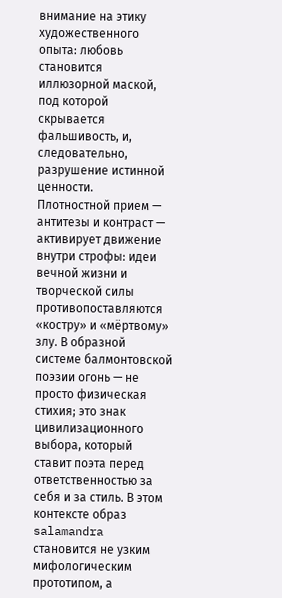внимание на этику художественного опыта: любовь становится иллюзорной маской, под которой скрывается фальшивость, и, следовательно, разрушение истинной ценности.
Плотностной прием — антитезы и контраст — активирует движение внутри строфы: идеи вечной жизни и творческой силы противопоставляются «костру» и «мёртвому» злу. В образной системе балмонтовской поэзии огонь — не просто физическая стихия; это знак цивилизационного выбора, который ставит поэта перед ответственностью за себя и за стиль. В этом контексте образ salamandra становится не узким мифологическим прототипом, а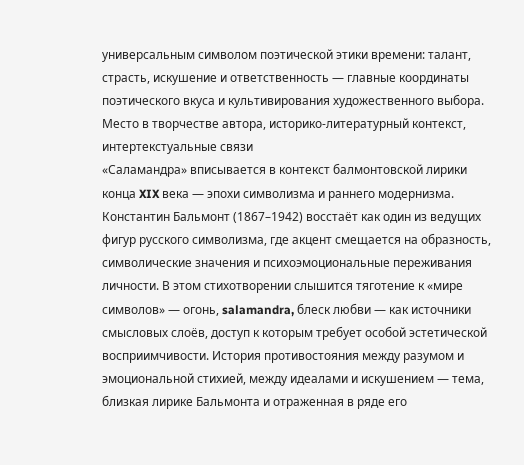универсальным символом поэтической этики времени: талант, страсть, искушение и ответственность — главные координаты поэтического вкуса и культивирования художественного выбора.
Место в творчестве автора, историко-литературный контекст, интертекстуальные связи
«Саламандра» вписывается в контекст балмонтовской лирики конца XIX века — эпохи символизма и раннего модернизма. Константин Бальмонт (1867–1942) восстаёт как один из ведущих фигур русского символизма, где акцент смещается на образность, символические значения и психоэмоциональные переживания личности. В этом стихотворении слышится тяготение к «мире символов» — огонь, salamandra, блеск любви — как источники смысловых слоёв, доступ к которым требует особой эстетической восприимчивости. История противостояния между разумом и эмоциональной стихией, между идеалами и искушением — тема, близкая лирике Бальмонта и отраженная в ряде его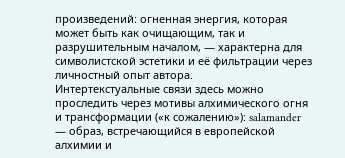произведений: огненная энергия, которая может быть как очищающим, так и разрушительным началом, — характерна для символистской эстетики и её фильтрации через личностный опыт автора.
Интертекстуальные связи здесь можно проследить через мотивы алхимического огня и трансформации («к сожалению»): salamander — образ, встречающийся в европейской алхимии и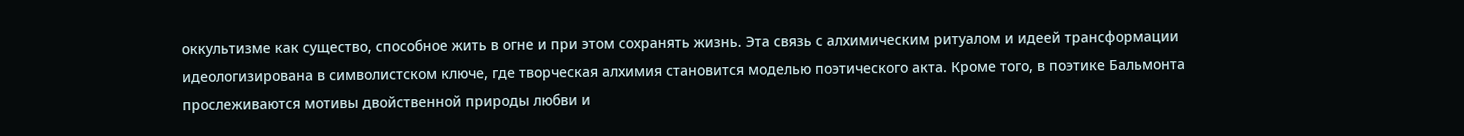оккультизме как существо, способное жить в огне и при этом сохранять жизнь. Эта связь с алхимическим ритуалом и идеей трансформации идеологизирована в символистском ключе, где творческая алхимия становится моделью поэтического акта. Кроме того, в поэтике Бальмонта прослеживаются мотивы двойственной природы любви и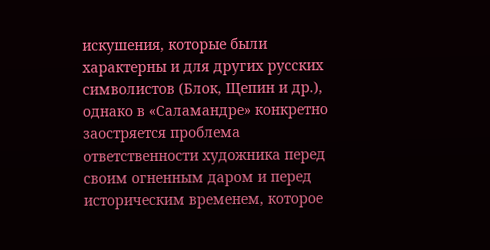искушения, которые были характерны и для других русских символистов (Блок, Щепин и др.), однако в «Саламандре» конкретно заостряется проблема ответственности художника перед своим огненным даром и перед историческим временем, которое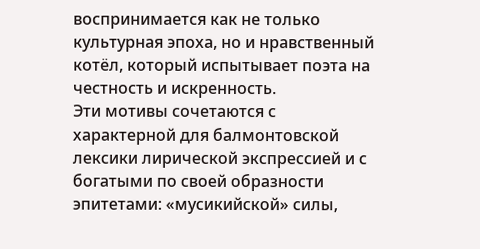воспринимается как не только культурная эпоха, но и нравственный котёл, который испытывает поэта на честность и искренность.
Эти мотивы сочетаются с характерной для балмонтовской лексики лирической экспрессией и с богатыми по своей образности эпитетами: «мусикийской» силы,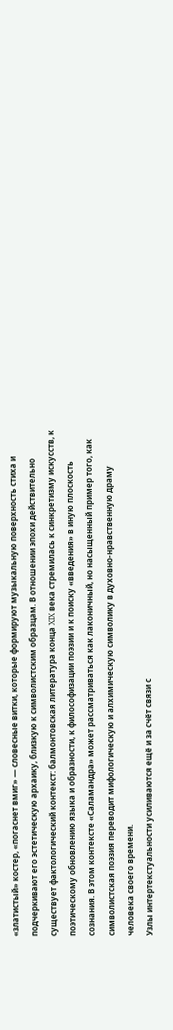«златистый» костер, «погаснет вмиг» — словесные витки, которые формируют музыкальную поверхность стиха и подчеркивают его эстетическую архаику, близкую к символистским образцам. В отношении эпохи действительно существует фактологический контекст: балмонтовская литература конца XIX века стремилась к синкретизму искусств, к поэтическому обновлению языка и образности, к философизации поэзии и к поиску «введения» в иную плоскость сознания. В этом контексте «Саламандра» может рассматриваться как лаконичный, но насыщенный пример того, как символистская поэзия переводит мифологическую и алхимическую символику в духовно-нравственную драму человека своего времени.
Узлы интертекстуальности усиливаются ещё и за счёт связи с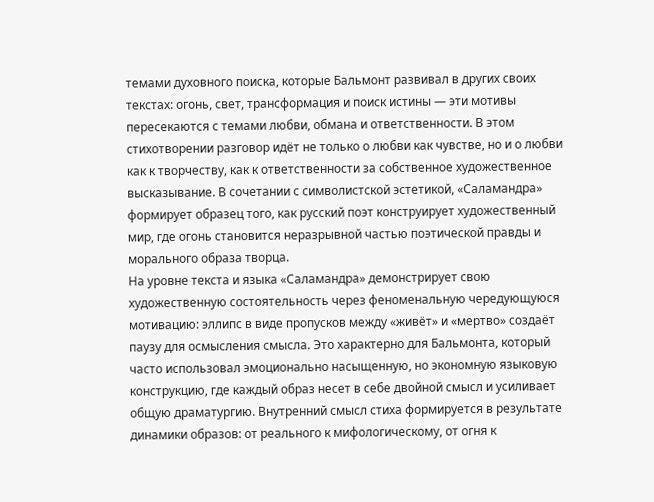темами духовного поиска, которые Бальмонт развивал в других своих текстах: огонь, свет, трансформация и поиск истины — эти мотивы пересекаются с темами любви, обмана и ответственности. В этом стихотворении разговор идёт не только о любви как чувстве, но и о любви как к творчеству, как к ответственности за собственное художественное высказывание. В сочетании с символистской эстетикой, «Саламандра» формирует образец того, как русский поэт конструирует художественный мир, где огонь становится неразрывной частью поэтической правды и морального образа творца.
На уровне текста и языка «Саламандра» демонстрирует свою художественную состоятельность через феноменальную чередующуюся мотивацию: эллипс в виде пропусков между «живёт» и «мертво» создаёт паузу для осмысления смысла. Это характерно для Бальмонта, который часто использовал эмоционально насыщенную, но экономную языковую конструкцию, где каждый образ несет в себе двойной смысл и усиливает общую драматургию. Внутренний смысл стиха формируется в результате динамики образов: от реального к мифологическому, от огня к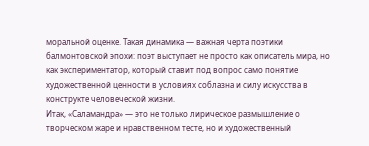моральной оценке. Такая динамика — важная черта поэтики балмонтовской эпохи: поэт выступает не просто как описатель мира, но как экспериментатор, который ставит под вопрос само понятие художественной ценности в условиях соблазна и силу искусства в конструкте человеческой жизни.
Итак, «Саламандра» — это не только лирическое размышление о творческом жаре и нравственном тесте, но и художественный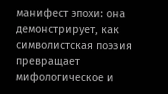манифест эпохи: она демонстрирует, как символистская поэзия превращает мифологическое и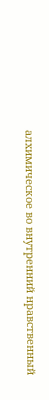алхимическое во внутренний нравственный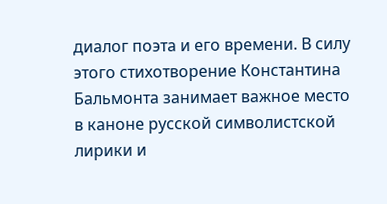диалог поэта и его времени. В силу этого стихотворение Константина Бальмонта занимает важное место в каноне русской символистской лирики и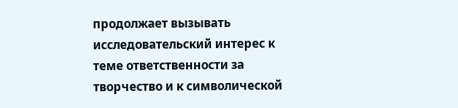продолжает вызывать исследовательский интерес к теме ответственности за творчество и к символической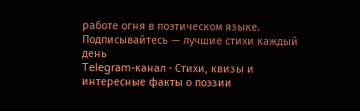работе огня в поэтическом языке.
Подписывайтесь — лучшие стихи каждый день
Telegram-канал · Стихи, квизы и интересные факты о поэзии